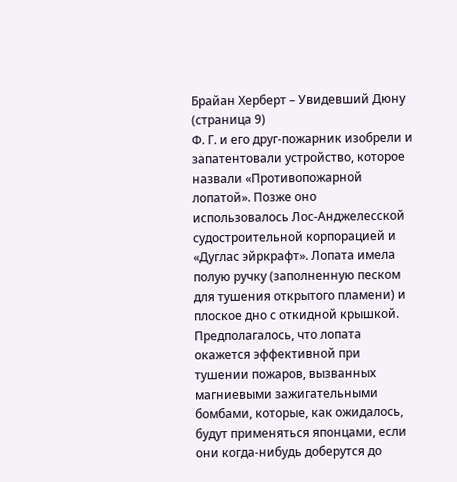Брайан Херберт – Увидевший Дюну (страница 9)
Ф. Г. и его друг-пожарник изобрели и запатентовали устройство, которое назвали «Противопожарной лопатой». Позже оно использовалось Лос-Анджелесской судостроительной корпорацией и «Дуглас эйркрафт». Лопата имела полую ручку (заполненную песком для тушения открытого пламени) и плоское дно с откидной крышкой. Предполагалось, что лопата окажется эффективной при тушении пожаров, вызванных магниевыми зажигательными бомбами, которые, как ожидалось, будут применяться японцами, если они когда-нибудь доберутся до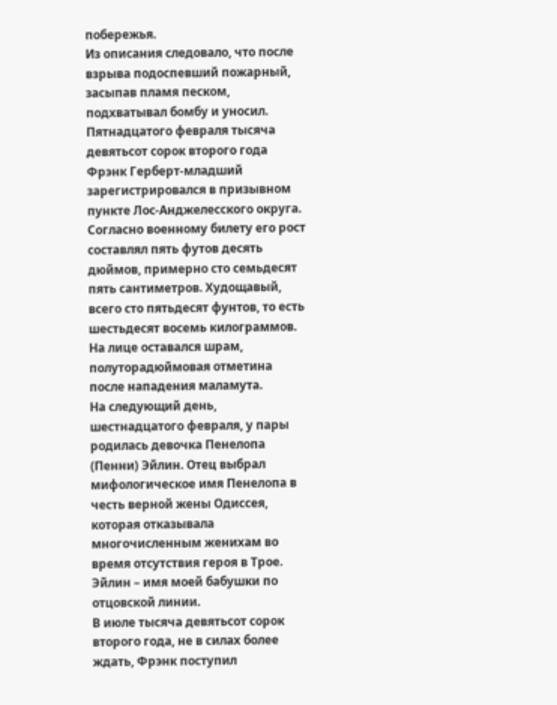побережья.
Из описания следовало, что после взрыва подоспевший пожарный, засыпав пламя песком, подхватывал бомбу и уносил.
Пятнадцатого февраля тысяча девятьсот сорок второго года Фрэнк Герберт-младший зарегистрировался в призывном пункте Лос-Анджелесского округа. Согласно военному билету его рост составлял пять футов десять дюймов, примерно сто семьдесят пять сантиметров. Худощавый, всего сто пятьдесят фунтов, то есть шестьдесят восемь килограммов. На лице оставался шрам, полуторадюймовая отметина после нападения маламута.
На следующий день, шестнадцатого февраля, у пары родилась девочка Пенелопа (Пенни) Эйлин. Отец выбрал мифологическое имя Пенелопа в честь верной жены Одиссея, которая отказывала многочисленным женихам во время отсутствия героя в Трое. Эйлин – имя моей бабушки по отцовской линии.
В июле тысяча девятьсот сорок второго года, не в силах более ждать, Фрэнк поступил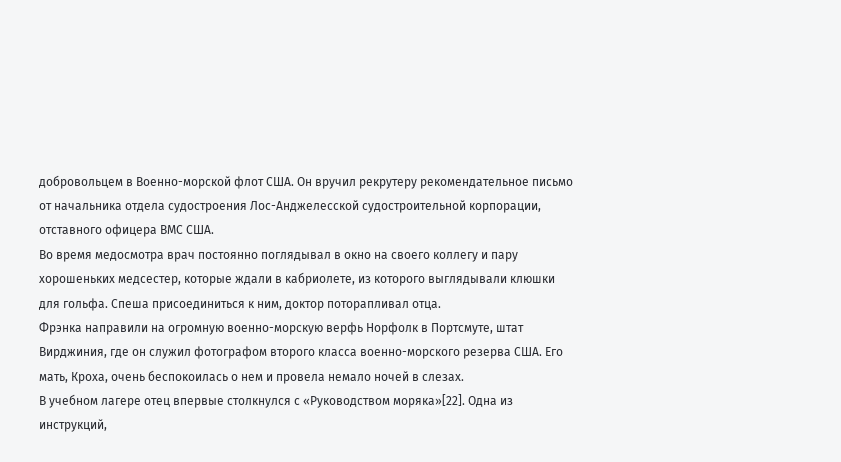добровольцем в Военно-морской флот США. Он вручил рекрутеру рекомендательное письмо от начальника отдела судостроения Лос-Анджелесской судостроительной корпорации, отставного офицера ВМС США.
Во время медосмотра врач постоянно поглядывал в окно на своего коллегу и пару хорошеньких медсестер, которые ждали в кабриолете, из которого выглядывали клюшки для гольфа. Спеша присоединиться к ним, доктор поторапливал отца.
Фрэнка направили на огромную военно-морскую верфь Норфолк в Портсмуте, штат Вирджиния, где он служил фотографом второго класса военно-морского резерва США. Его мать, Кроха, очень беспокоилась о нем и провела немало ночей в слезах.
В учебном лагере отец впервые столкнулся с «Руководством моряка»[22]. Одна из инструкций,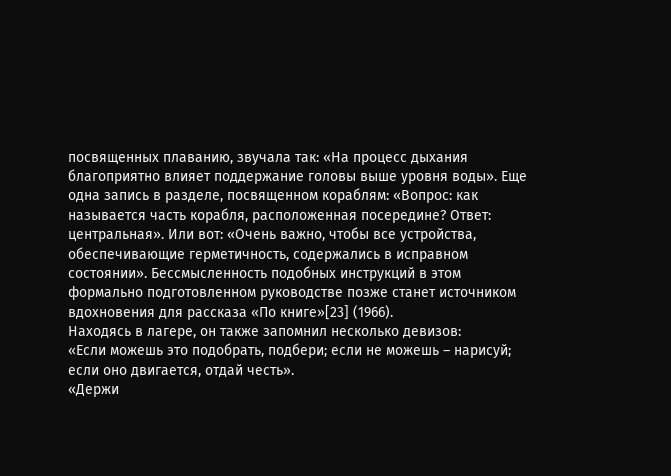посвященных плаванию, звучала так: «На процесс дыхания благоприятно влияет поддержание головы выше уровня воды». Еще одна запись в разделе, посвященном кораблям: «Вопрос: как называется часть корабля, расположенная посередине? Ответ: центральная». Или вот: «Очень важно, чтобы все устройства, обеспечивающие герметичность, содержались в исправном состоянии». Бессмысленность подобных инструкций в этом формально подготовленном руководстве позже станет источником вдохновения для рассказа «По книге»[23] (1966).
Находясь в лагере, он также запомнил несколько девизов:
«Если можешь это подобрать, подбери; если не можешь – нарисуй; если оно двигается, отдай честь».
«Держи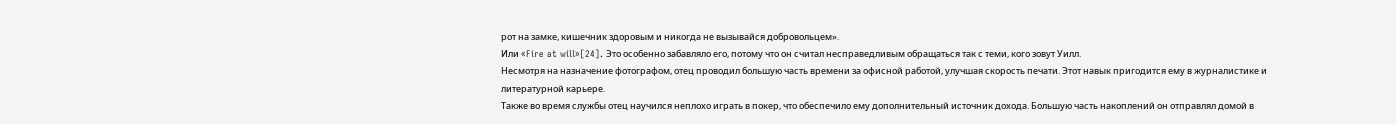рот на замке, кишечник здоровым и никогда не вызывайся добровольцем».
Или «Fire at will»[24]. Это особенно забавляло его, потому что он считал несправедливым обращаться так с теми, кого зовут Уилл.
Несмотря на назначение фотографом, отец проводил большую часть времени за офисной работой, улучшая скорость печати. Этот навык пригодится ему в журналистике и литературной карьере.
Также во время службы отец научился неплохо играть в покер, что обеспечило ему дополнительный источник дохода. Большую часть накоплений он отправлял домой в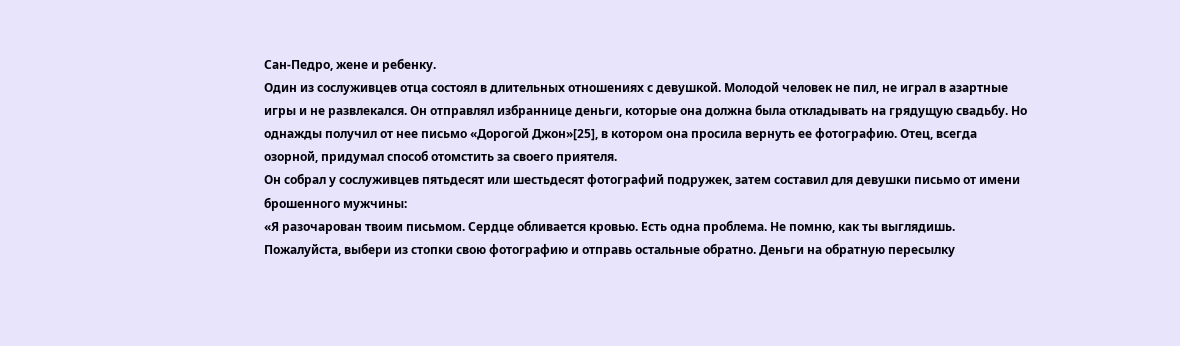Сан-Педро, жене и ребенку.
Один из сослуживцев отца состоял в длительных отношениях с девушкой. Молодой человек не пил, не играл в азартные игры и не развлекался. Он отправлял избраннице деньги, которые она должна была откладывать на грядущую свадьбу. Но однажды получил от нее письмо «Дорогой Джон»[25], в котором она просила вернуть ее фотографию. Отец, всегда озорной, придумал способ отомстить за своего приятеля.
Он собрал у сослуживцев пятьдесят или шестьдесят фотографий подружек, затем составил для девушки письмо от имени брошенного мужчины:
«Я разочарован твоим письмом. Сердце обливается кровью. Есть одна проблема. Не помню, как ты выглядишь. Пожалуйста, выбери из стопки свою фотографию и отправь остальные обратно. Деньги на обратную пересылку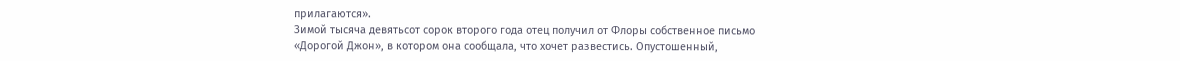прилагаются».
Зимой тысяча девятьсот сорок второго года отец получил от Флоры собственное письмо «Дорогой Джон», в котором она сообщала, что хочет развестись. Опустошенный,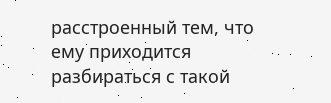расстроенный тем, что ему приходится разбираться с такой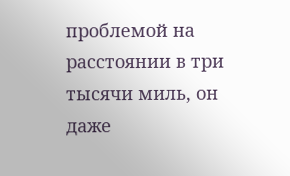проблемой на расстоянии в три тысячи миль, он даже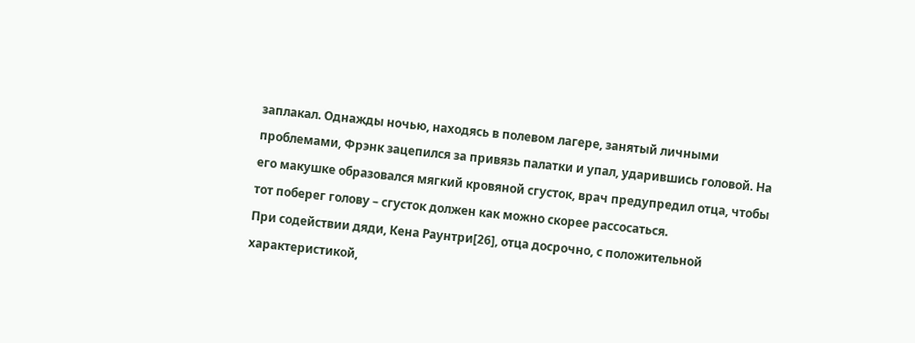заплакал. Однажды ночью, находясь в полевом лагере, занятый личными проблемами, Фрэнк зацепился за привязь палатки и упал, ударившись головой. На его макушке образовался мягкий кровяной сгусток, врач предупредил отца, чтобы тот поберег голову – сгусток должен как можно скорее рассосаться.
При содействии дяди, Кена Раунтри[26], отца досрочно, с положительной характеристикой,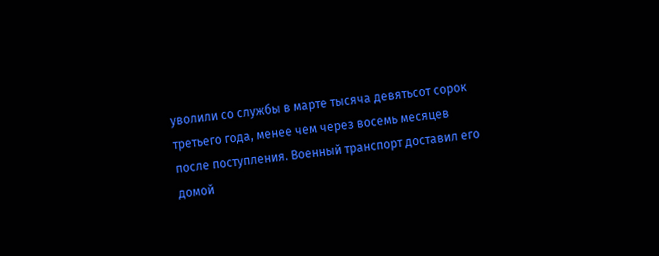уволили со службы в марте тысяча девятьсот сорок третьего года, менее чем через восемь месяцев после поступления. Военный транспорт доставил его домой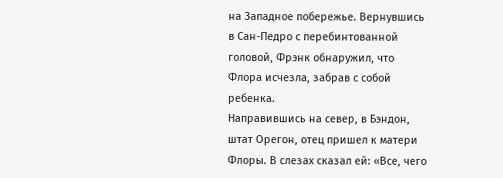на Западное побережье. Вернувшись в Сан-Педро с перебинтованной головой, Фрэнк обнаружил, что Флора исчезла, забрав с собой ребенка.
Направившись на север, в Бэндон, штат Орегон, отец пришел к матери Флоры. В слезах сказал ей: «Все, чего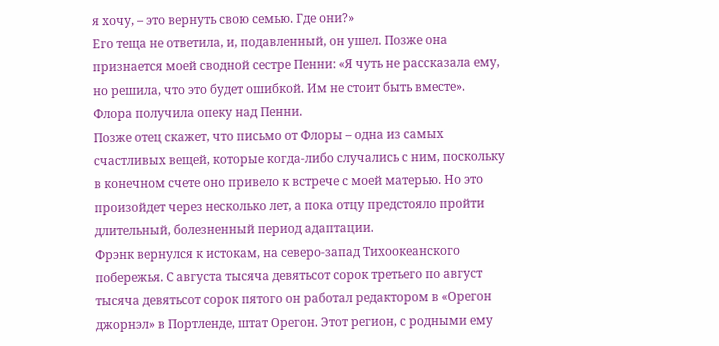я хочу, – это вернуть свою семью. Где они?»
Его теща не ответила, и, подавленный, он ушел. Позже она признается моей сводной сестре Пенни: «Я чуть не рассказала ему, но решила, что это будет ошибкой. Им не стоит быть вместе».
Флора получила опеку над Пенни.
Позже отец скажет, что письмо от Флоры – одна из самых счастливых вещей, которые когда-либо случались с ним, поскольку в конечном счете оно привело к встрече с моей матерью. Но это произойдет через несколько лет, а пока отцу предстояло пройти длительный, болезненный период адаптации.
Фрэнк вернулся к истокам, на северо-запад Тихоокеанского побережья. С августа тысяча девятьсот сорок третьего по август тысяча девятьсот сорок пятого он работал редактором в «Орегон джорнэл» в Портленде, штат Орегон. Этот регион, с родными ему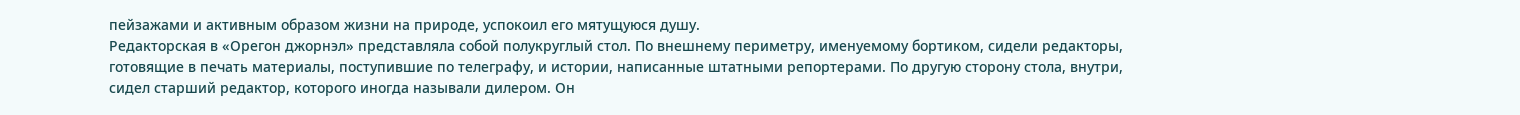пейзажами и активным образом жизни на природе, успокоил его мятущуюся душу.
Редакторская в «Орегон джорнэл» представляла собой полукруглый стол. По внешнему периметру, именуемому бортиком, сидели редакторы, готовящие в печать материалы, поступившие по телеграфу, и истории, написанные штатными репортерами. По другую сторону стола, внутри, сидел старший редактор, которого иногда называли дилером. Он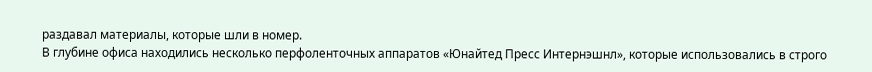раздавал материалы, которые шли в номер.
В глубине офиса находились несколько перфоленточных аппаратов «Юнайтед Пресс Интернэшнл», которые использовались в строго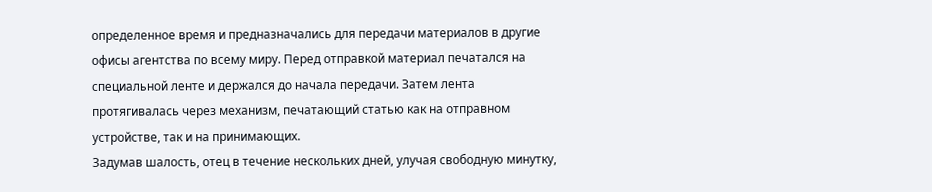определенное время и предназначались для передачи материалов в другие офисы агентства по всему миру. Перед отправкой материал печатался на специальной ленте и держался до начала передачи. Затем лента протягивалась через механизм, печатающий статью как на отправном устройстве, так и на принимающих.
Задумав шалость, отец в течение нескольких дней, улучая свободную минутку,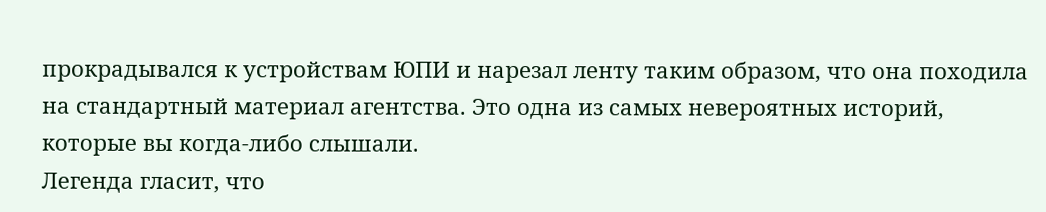прокрадывался к устройствам ЮПИ и нарезал ленту таким образом, что она походила на стандартный материал агентства. Это одна из самых невероятных историй, которые вы когда-либо слышали.
Легенда гласит, что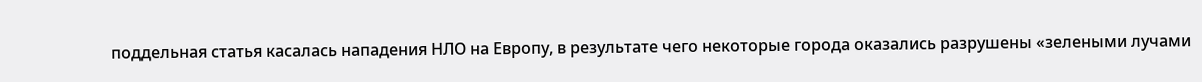поддельная статья касалась нападения НЛО на Европу, в результате чего некоторые города оказались разрушены «зелеными лучами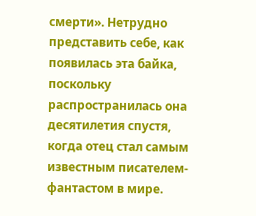смерти». Нетрудно представить себе, как появилась эта байка, поскольку распространилась она десятилетия спустя, когда отец стал самым известным писателем-фантастом в мире.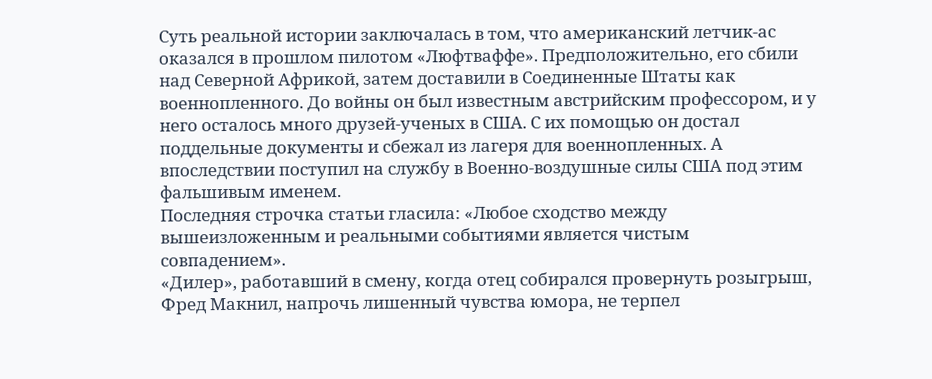Суть реальной истории заключалась в том, что американский летчик-ас оказался в прошлом пилотом «Люфтваффе». Предположительно, его сбили над Северной Африкой, затем доставили в Соединенные Штаты как военнопленного. До войны он был известным австрийским профессором, и у него осталось много друзей-ученых в США. С их помощью он достал поддельные документы и сбежал из лагеря для военнопленных. А впоследствии поступил на службу в Военно-воздушные силы США под этим фальшивым именем.
Последняя строчка статьи гласила: «Любое сходство между вышеизложенным и реальными событиями является чистым совпадением».
«Дилер», работавший в смену, когда отец собирался провернуть розыгрыш, Фред Макнил, напрочь лишенный чувства юмора, не терпел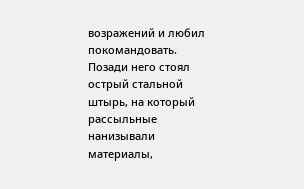возражений и любил покомандовать. Позади него стоял острый стальной штырь, на который рассыльные нанизывали материалы,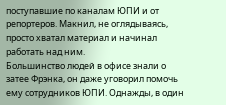поступавшие по каналам ЮПИ и от репортеров. Макнил, не оглядываясь, просто хватал материал и начинал работать над ним.
Большинство людей в офисе знали о затее Фрэнка, он даже уговорил помочь ему сотрудников ЮПИ. Однажды, в один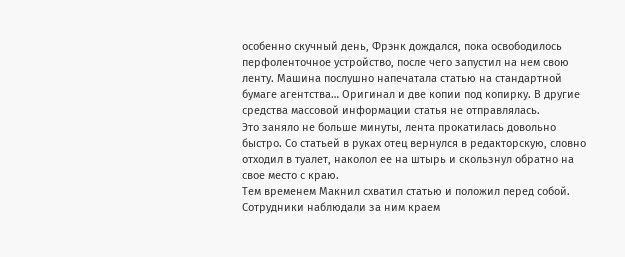особенно скучный день, Фрэнк дождался, пока освободилось перфоленточное устройство, после чего запустил на нем свою ленту. Машина послушно напечатала статью на стандартной бумаге агентства… Оригинал и две копии под копирку. В другие средства массовой информации статья не отправлялась.
Это заняло не больше минуты, лента прокатилась довольно быстро. Со статьей в руках отец вернулся в редакторскую, словно отходил в туалет, наколол ее на штырь и скользнул обратно на свое место с краю.
Тем временем Макнил схватил статью и положил перед собой. Сотрудники наблюдали за ним краем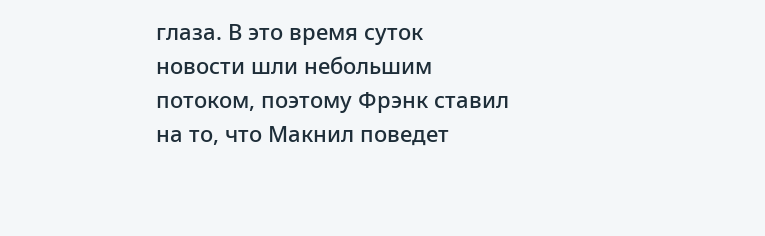глаза. В это время суток новости шли небольшим потоком, поэтому Фрэнк ставил на то, что Макнил поведет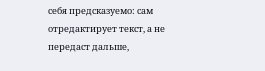себя предсказуемо: сам отредактирует текст, а не передаст дальше,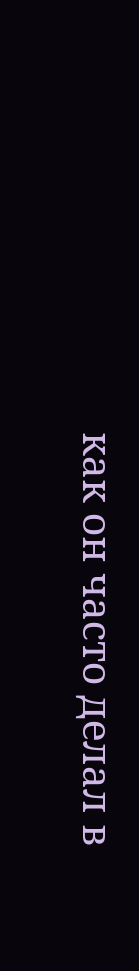как он часто делал в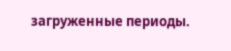загруженные периоды.